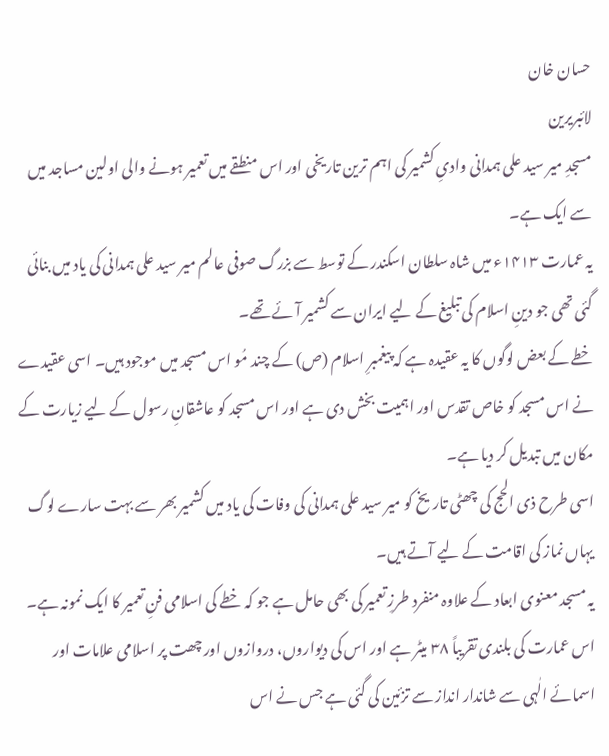حسان خان
لائبریرین
مسجدِ میر سید علی ہمدانی وادیِ کشمیر کی اہم ترین تاریخی اور اس منطقے میں تعمیر ہونے والی اولین مساجد میں سے ایک ہے۔
یہ عمارت ۱۴۱۳ء میں شاہ سلطان اسکندر کے توسط سے بزرگ صوفی عالم میر سید علی ہمدانی کی یاد میں بنائی گئی تھی جو دینِ اسلام کی تبلیغ کے لیے ایران سے کشمیر آئے تھے۔
خطے کے بعض لوگوں کا یہ عقیدہ ہے کہ پیغمبرِ اسلام (ص) کے چند مُو اس مسجد میں موجود ہیں۔ اسی عقیدے نے اس مسجد کو خاص تقدس اور اہمیت بخش دی ہے اور اس مسجد کو عاشقانِ رسول کے لیے زیارت کے مکان میں تبدیل کر دیا ہے۔
اسی طرح ذی الحج کی چھٹی تاریخ کو میر سید علی ہمدانی کی وفات کی یاد میں کشمیر بھر سے بہت سارے لوگ یہاں نماز کی اقامت کے لیے آتے ہیں۔
یہ مسجد معنوی ابعاد کے علاوہ منفرد طرزِ تعمیر کی بھی حامل ہے جو کہ خطے کی اسلامی فنِ تعمیر کا ایک نمونہ ہے۔
اس عمارت کی بلندی تقریباً ۳۸ میٹر ہے اور اس کی دیواروں، دروازوں اور چھت پر اسلامی علامات اور اسمائے الٰہی سے شاندار انداز سے تزئین کی گئی ہے جس نے اس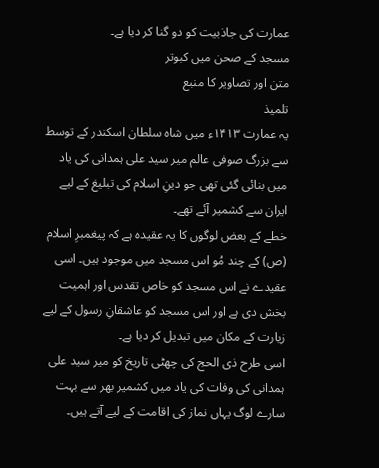عمارت کی جاذبیت کو دو گنا کر دیا ہے۔
مسجد کے صحن میں کبوتر
متن اور تصاویر کا منبع
تلمیذ
یہ عمارت ۱۴۱۳ء میں شاہ سلطان اسکندر کے توسط سے بزرگ صوفی عالم میر سید علی ہمدانی کی یاد میں بنائی گئی تھی جو دینِ اسلام کی تبلیغ کے لیے ایران سے کشمیر آئے تھے۔
خطے کے بعض لوگوں کا یہ عقیدہ ہے کہ پیغمبرِ اسلام (ص) کے چند مُو اس مسجد میں موجود ہیں۔ اسی عقیدے نے اس مسجد کو خاص تقدس اور اہمیت بخش دی ہے اور اس مسجد کو عاشقانِ رسول کے لیے زیارت کے مکان میں تبدیل کر دیا ہے۔
اسی طرح ذی الحج کی چھٹی تاریخ کو میر سید علی ہمدانی کی وفات کی یاد میں کشمیر بھر سے بہت سارے لوگ یہاں نماز کی اقامت کے لیے آتے ہیں۔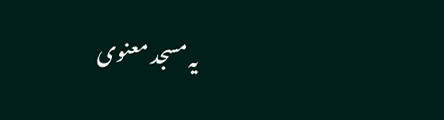یہ مسجد معنوی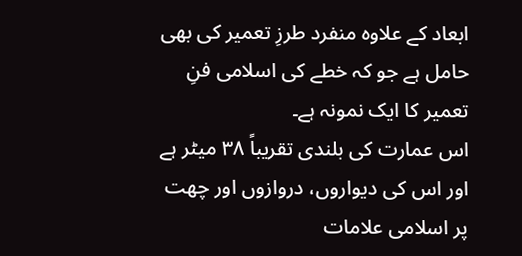ابعاد کے علاوہ منفرد طرزِ تعمیر کی بھی حامل ہے جو کہ خطے کی اسلامی فنِ تعمیر کا ایک نمونہ ہے۔
اس عمارت کی بلندی تقریباً ۳۸ میٹر ہے اور اس کی دیواروں، دروازوں اور چھت پر اسلامی علامات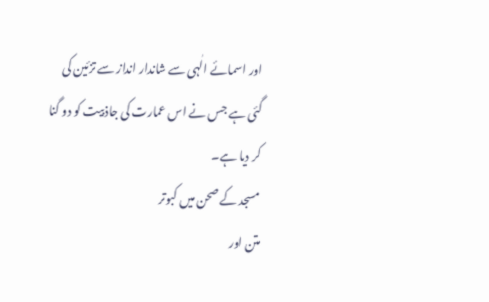اور اسمائے الٰہی سے شاندار انداز سے تزئین کی گئی ہے جس نے اس عمارت کی جاذبیت کو دو گنا کر دیا ہے۔
مسجد کے صحن میں کبوتر
متن اور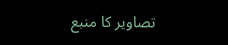تصاویر کا منبع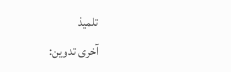تلمیذ
آخری تدوین: